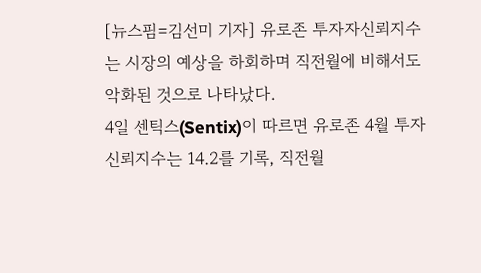[뉴스핌=김선미 기자] 유로존 투자자신뢰지수는 시장의 예상을 하회하며 직전월에 비해서도 악화된 것으로 나타났다.
4일 센틱스(Sentix)이 따르면 유로존 4월 투자신뢰지수는 14.2를 기록, 직전월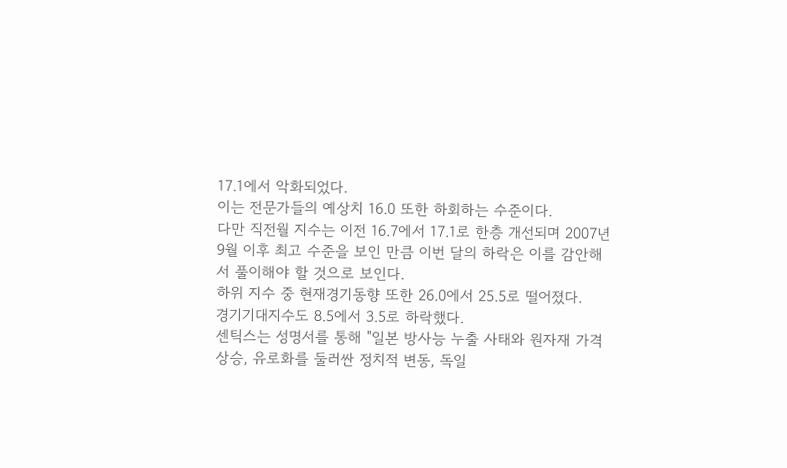17.1에서 악화되었다.
이는 전문가들의 예상치 16.0 또한 하회하는 수준이다.
다만 직전월 지수는 이전 16.7에서 17.1로 한층 개선되며 2007년 9월 이후 최고 수준을 보인 만큼 이번 달의 하락은 이를 감안해서 풀이해야 할 것으로 보인다.
하위 지수 중 현재경기동향 또한 26.0에서 25.5로 떨어졌다.
경기기대지수도 8.5에서 3.5로 하락했다.
센틱스는 성명서를 통해 "일본 방사능 누출 사태와 원자재 가격 상승, 유로화를 둘러싼 정치적 변동, 독일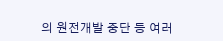의 원전개발 중단 등 여러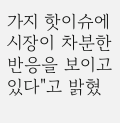가지 핫이슈에 시장이 차분한 반응을 보이고 있다"고 밝혔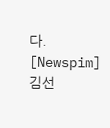다.
[Newspim] 김선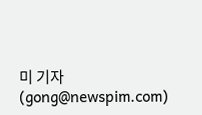미 기자 (gong@newspim.com)